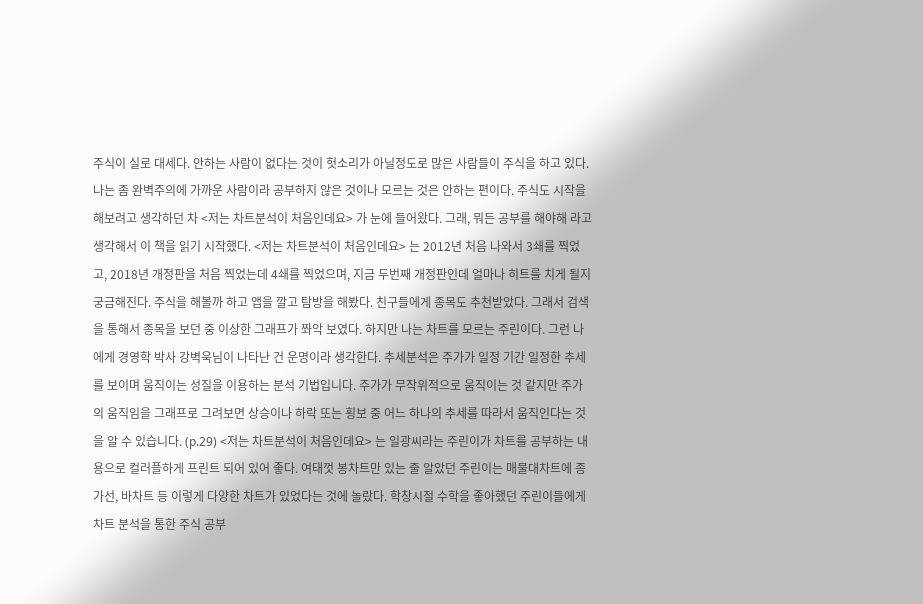주식이 실로 대세다. 안하는 사람이 없다는 것이 헛소리가 아닐정도로 많은 사람들이 주식을 하고 있다. 나는 좀 완벽주의에 가까운 사람이라 공부하지 않은 것이나 모르는 것은 안하는 편이다. 주식도 시작을 해보려고 생각하던 차 <저는 차트분석이 처음인데요> 가 눈에 들어왔다. 그래, 뭐든 공부를 해야해 라고 생각해서 이 책을 읽기 시작했다. <저는 차트분석이 처음인데요> 는 2012년 처음 나와서 3쇄를 찍었고, 2018년 개정판을 처음 찍었는데 4쇄를 찍었으며, 지금 두번째 개정판인데 얼마나 히트를 치게 될지 궁금해진다. 주식을 해볼까 하고 앱을 깔고 탐방을 해봤다. 친구들에게 종목도 추천받았다. 그래서 검색을 통해서 종목을 보던 중 이상한 그래프가 쫘악 보였다. 하지만 나는 차트를 모르는 주린이다. 그런 나에게 경영학 박사 강벽욱님이 나타난 건 운명이라 생각한다. 추세분석은 주가가 일정 기간 일정한 추세를 보이며 움직이는 성질을 이용하는 분석 기법입니다. 주가가 무작위적으로 움직이는 것 같지만 주가의 움직임을 그래프로 그려보면 상승이나 하락 또는 횡보 중 어느 하나의 추세를 따라서 움직인다는 것을 알 수 있습니다. (p.29) <저는 차트분석이 처음인데요> 는 일광씨라는 주린이가 차트를 공부하는 내용으로 컬러플하게 프린트 되어 있어 좋다. 여태껏 봉차트만 있는 줄 알았던 주린이는 매물대차트에 종가선, 바차트 등 이렇게 다양한 차트가 있었다는 것에 놀랐다. 학창시절 수학을 좋아했던 주린이들에게 차트 분석을 통한 주식 공부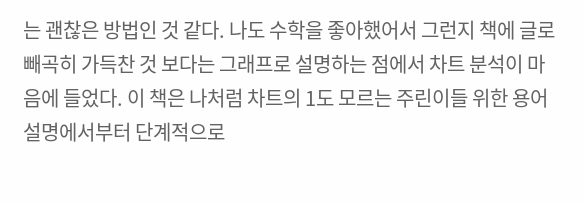는 괜찮은 방법인 것 같다. 나도 수학을 좋아했어서 그런지 책에 글로 빼곡히 가득찬 것 보다는 그래프로 설명하는 점에서 차트 분석이 마음에 들었다. 이 책은 나처럼 차트의 1도 모르는 주린이들 위한 용어 설명에서부터 단계적으로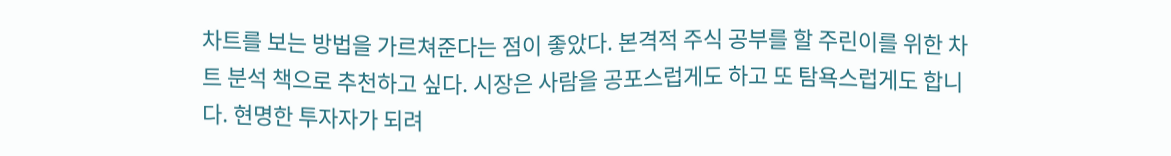차트를 보는 방법을 가르쳐준다는 점이 좋았다. 본격적 주식 공부를 할 주린이를 위한 차트 분석 책으로 추천하고 싶다. 시장은 사람을 공포스럽게도 하고 또 탐욕스럽게도 합니다. 현명한 투자자가 되려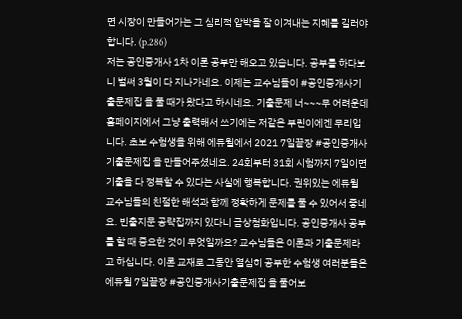면 시장이 만들어가는 그 심리적 압박을 잘 이겨내는 지혜를 길러야 합니다. (p.286)
저는 공인중개사 1차 이론 공부만 해오고 있습니다. 공부를 하다보니 벌써 3월이 다 지나가네요. 이제는 교수님들이 #공인중개사기출문제집 을 풀 때가 왔다고 하시네요. 기출문제 너~~~무 어려운데 홈페이지에서 그냥 출력해서 쓰기에는 저같은 부린이에겐 무리입니다. 초보 수험생을 위해 에듀윌에서 2021 7일끝장 #공인중개사기출문제집 을 만들어주셨네요. 24회부터 31회 시험까지 7일이면 기출을 다 정복할 수 있다는 사실에 행복합니다. 권위있는 에듀윌 교수님들의 친절한 해석과 함께 정확하게 문제를 풀 수 있어서 좋네요. 빈출지문 공략집까지 있다니 금상첨화입니다. 공인중개사 공부를 할 때 중요한 것이 무엇일까요? 교수님들은 이론과 기출문제라고 하십니다. 이론 교재로 그동안 열심히 공부한 수험생 여러분들은 에듀윌 7일끝장 #공인중개사기출문제집 을 풀어보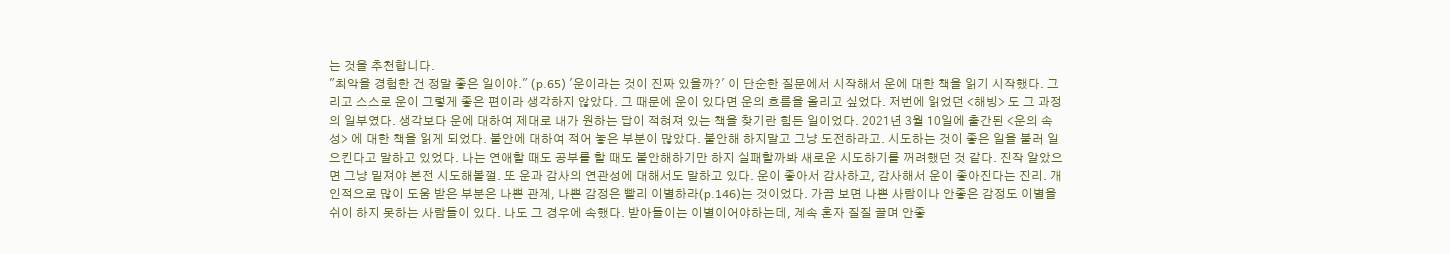는 것을 추천합니다.
"최악을 경험한 건 정말 좋은 일이야." (p.65) '운이라는 것이 진짜 있을까?' 이 단순한 질문에서 시작해서 운에 대한 책을 읽기 시작했다. 그리고 스스로 운이 그렇게 좋은 편이라 생각하지 않았다. 그 때문에 운이 있다면 운의 흐름을 올리고 싶었다. 저번에 읽었던 <해빙> 도 그 과정의 일부였다. 생각보다 운에 대하여 제대로 내가 원하는 답이 적혀져 있는 책을 찾기란 힘든 일이었다. 2021년 3월 10일에 출간된 <운의 속성> 에 대한 책을 읽게 되었다. 불안에 대하여 적어 놓은 부분이 많았다. 불안해 하지말고 그냥 도전하라고. 시도하는 것이 좋은 일을 불러 일으킨다고 말하고 있었다. 나는 연애할 때도 공부를 할 때도 불안해하기만 하지 실패할까봐 새로운 시도하기를 꺼려했던 것 같다. 진작 알았으면 그냥 밑져야 본전 시도해볼껄. 또 운과 감사의 연관성에 대해서도 말하고 있다. 운이 좋아서 감사하고, 감사해서 운이 좋아진다는 진리. 개인적으로 많이 도움 받은 부분은 나쁜 관계, 나쁜 감정은 빨리 이별하라(p.146)는 것이었다. 가끔 보면 나쁜 사람이나 안좋은 감정도 이별을 쉬이 하지 못하는 사람들이 있다. 나도 그 경우에 속했다. 받아들이는 이별이어야하는데, 계속 혼자 질질 끌며 안좋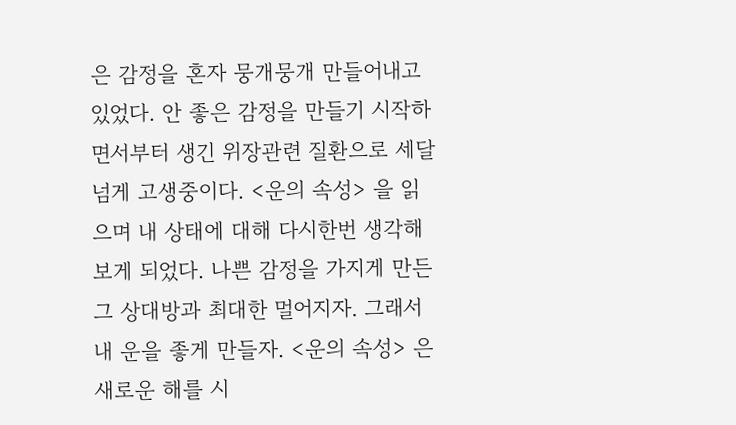은 감정을 혼자 뭉개뭉개 만들어내고 있었다. 안 좋은 감정을 만들기 시작하면서부터 생긴 위장관련 질환으로 세달 넘게 고생중이다. <운의 속성> 을 읽으며 내 상태에 대해 다시한번 생각해보게 되었다. 나쁜 감정을 가지게 만든 그 상대방과 최대한 멀어지자. 그래서 내 운을 좋게 만들자. <운의 속성> 은 새로운 해를 시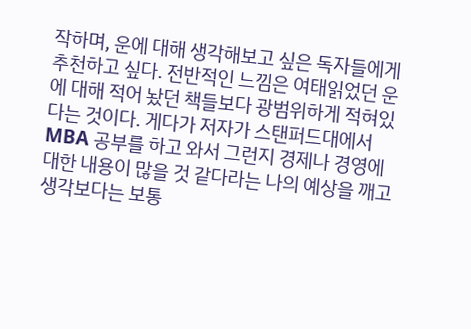작하며, 운에 대해 생각해보고 싶은 독자들에게 추천하고 싶다. 전반적인 느낌은 여태읽었던 운에 대해 적어 놨던 책들보다 광범위하게 적혀있다는 것이다. 게다가 저자가 스탠퍼드대에서 MBA 공부를 하고 와서 그런지 경제나 경영에 대한 내용이 많을 것 같다라는 나의 예상을 깨고 생각보다는 보통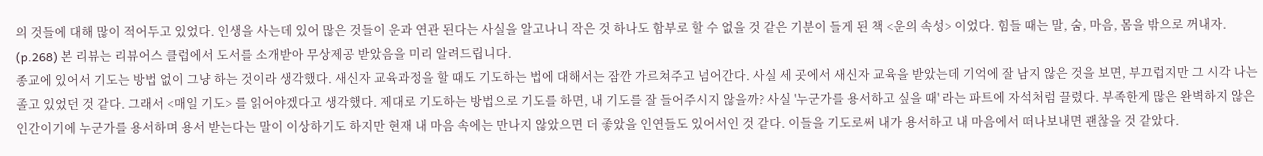의 것들에 대해 많이 적어두고 있었다. 인생을 사는데 있어 많은 것들이 운과 연관 된다는 사실을 알고나니 작은 것 하나도 함부로 할 수 없을 것 같은 기분이 들게 된 책 <운의 속성> 이었다. 힘들 때는 말, 숨, 마음, 몸을 밖으로 꺼내자. (p.268) 본 리뷰는 리뷰어스 클럽에서 도서를 소개받아 무상제공 받았음을 미리 알려드립니다.
종교에 있어서 기도는 방법 없이 그냥 하는 것이라 생각했다. 새신자 교육과정을 할 때도 기도하는 법에 대해서는 잠깐 가르쳐주고 넘어간다. 사실 세 곳에서 새신자 교육을 받았는데 기억에 잘 남지 않은 것을 보면, 부끄럽지만 그 시각 나는 졸고 있었던 것 같다. 그래서 <매일 기도> 를 읽어야겠다고 생각했다. 제대로 기도하는 방법으로 기도를 하면, 내 기도를 잘 들어주시지 않을까? 사실 '누군가를 용서하고 싶을 때' 라는 파트에 자석처럼 끌렸다. 부족한게 많은 완벽하지 않은 인간이기에 누군가를 용서하며 용서 받는다는 말이 이상하기도 하지만 현재 내 마음 속에는 만나지 않았으면 더 좋았을 인연들도 있어서인 것 같다. 이들을 기도로써 내가 용서하고 내 마음에서 떠나보내면 괜찮을 것 같았다.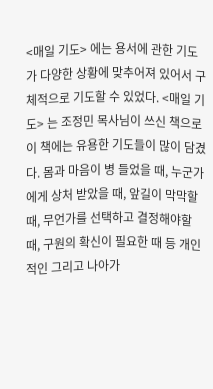<매일 기도> 에는 용서에 관한 기도가 다양한 상황에 맞추어져 있어서 구체적으로 기도할 수 있었다. <매일 기도> 는 조정민 목사님이 쓰신 책으로 이 책에는 유용한 기도들이 많이 담겼다. 몸과 마음이 병 들었을 때, 누군가에게 상처 받았을 때, 앞길이 막막할때, 무언가를 선택하고 결정해야할 때, 구원의 확신이 필요한 때 등 개인적인 그리고 나아가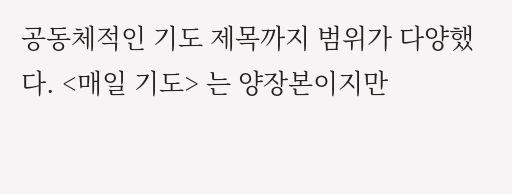공동체적인 기도 제목까지 범위가 다양했다. <매일 기도> 는 양장본이지만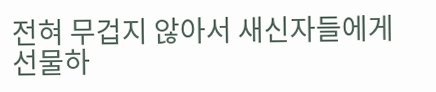전혀 무겁지 않아서 새신자들에게 선물하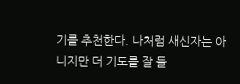기를 추천한다. 나처럼 새신자는 아니지만 더 기도를 잘 들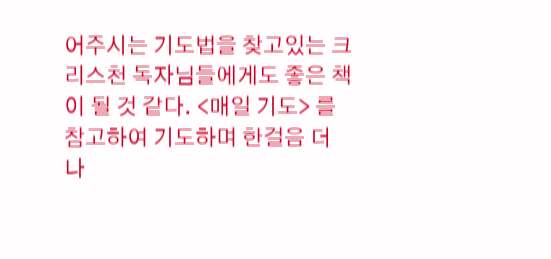어주시는 기도법을 찾고있는 크리스천 독자님들에게도 좋은 책이 될 것 같다. <매일 기도> 를 참고하여 기도하며 한걸음 더 나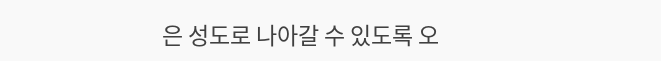은 성도로 나아갈 수 있도록 오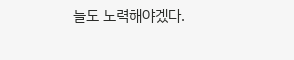늘도 노력해야겠다.